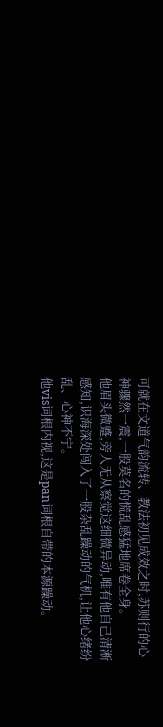可就在文道气韵流转、教法初见成效之时,苏则行的心神骤然一震,一股莫名的慌乱感猛地席卷全身。
他眉头微蹙,旁人无从察觉这细微异动,唯有他自己清淅感知,识海深处闯入了一股杂乱躁动的气机,让他心绪纷乱、心神不宁。
他vis词根内视,这是pan词根自带的本源躁动。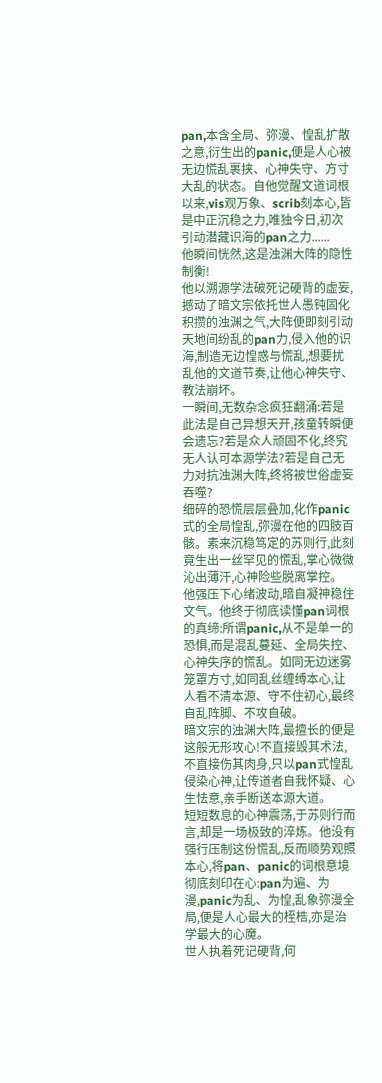pan,本含全局、弥漫、惶乱扩散之意,衍生出的panic,便是人心被无边慌乱裹挟、心神失守、方寸大乱的状态。自他觉醒文道词根以来,vis观万象、scrib刻本心,皆是中正沉稳之力,唯独今日,初次引动潜藏识海的pan之力......
他瞬间恍然,这是浊渊大阵的隐性制衡!
他以溯源学法破死记硬背的虚妄,撼动了暗文宗依托世人愚钝固化积攒的浊渊之气,大阵便即刻引动天地间纷乱的pan力,侵入他的识海,制造无边惶惑与慌乱,想要扰乱他的文道节奏,让他心神失守、教法崩坏。
一瞬间,无数杂念疯狂翻涌:若是此法是自己异想天开,孩童转瞬便会遗忘?若是众人顽固不化,终究无人认可本源学法?若是自己无力对抗浊渊大阵,终将被世俗虚妄吞噬?
细碎的恐慌层层叠加,化作panic式的全局惶乱,弥漫在他的四肢百骸。素来沉稳笃定的苏则行,此刻竟生出一丝罕见的慌乱,掌心微微沁出薄汗,心神险些脱离掌控。
他强压下心绪波动,暗自凝神稳住文气。他终于彻底读懂pan词根的真缔:所谓panic,从不是单一的恐惧,而是混乱蔓延、全局失控、心神失序的慌乱。如同无边迷雾笼罩方寸,如同乱丝缠缚本心,让人看不清本源、守不住初心,最终自乱阵脚、不攻自破。
暗文宗的浊渊大阵,最擅长的便是这般无形攻心!不直接毁其术法,不直接伤其肉身,只以pan式惶乱侵染心神,让传道者自我怀疑、心生怯意,亲手断送本源大道。
短短数息的心神震荡,于苏则行而言,却是一场极致的淬炼。他没有强行压制这份慌乱,反而顺势观照本心,将pan、panic的词根意境彻底刻印在心:pan为遍、为漫,panic为乱、为惶,乱象弥漫全局,便是人心最大的桎梏,亦是治学最大的心魔。
世人执着死记硬背,何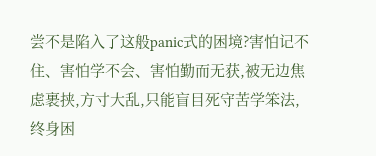尝不是陷入了这般panic式的困境?害怕记不住、害怕学不会、害怕勤而无获,被无边焦虑裹挟,方寸大乱,只能盲目死守苦学笨法,终身困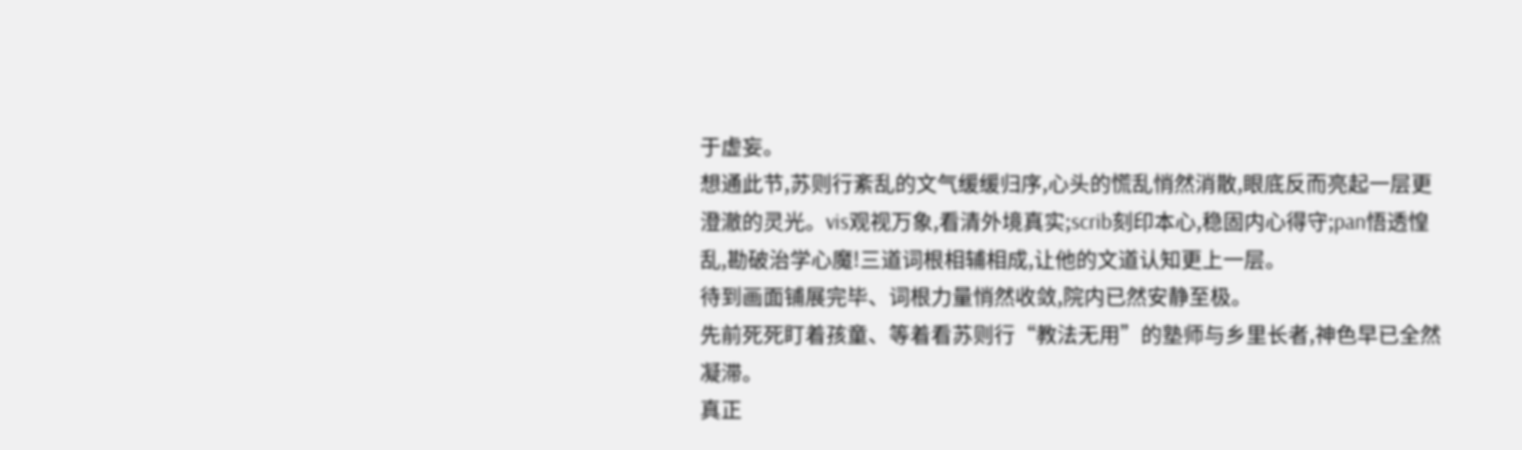于虚妄。
想通此节,苏则行紊乱的文气缓缓归序,心头的慌乱悄然消散,眼底反而亮起一层更澄澈的灵光。vis观视万象,看清外境真实;scrib刻印本心,稳固内心得守;pan悟透惶乱,勘破治学心魔!三道词根相辅相成,让他的文道认知更上一层。
待到画面铺展完毕、词根力量悄然收敛,院内已然安静至极。
先前死死盯着孩童、等着看苏则行“教法无用”的塾师与乡里长者,神色早已全然凝滞。
真正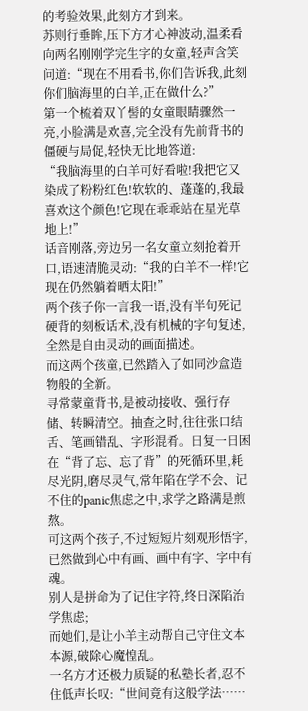的考验效果,此刻方才到来。
苏则行垂眸,压下方才心神波动,温柔看向两名刚刚学完生字的女童,轻声含笑问道:“现在不用看书,你们告诉我,此刻你们脑海里的白羊,正在做什么?”
第一个梳着双丫髻的女童眼睛骤然一亮,小脸满是欢喜,完全没有先前背书的僵硬与局促,轻快无比地答道:
“我脑海里的白羊可好看啦!我把它又染成了粉粉红色!软软的、蓬蓬的,我最喜欢这个颜色!它现在乖乖站在星光草地上!”
话音刚落,旁边另一名女童立刻抢着开口,语速清脆灵动:“我的白羊不一样!它现在仍然躺着晒太阳!”
两个孩子你一言我一语,没有半句死记硬背的刻板话术,没有机械的字句复述,全然是自由灵动的画面描述。
而这两个孩童,已然踏入了如同沙盒造物般的全新。
寻常蒙童背书,是被动接收、强行存储、转瞬清空。抽查之时,往往张口结舌、笔画错乱、字形混肴。日复一日困在“背了忘、忘了背”的死循环里,耗尽光阴,磨尽灵气,常年陷在学不会、记不住的panic焦虑之中,求学之路满是煎熬。
可这两个孩子,不过短短片刻观形悟字,已然做到心中有画、画中有字、字中有魂。
别人是拼命为了记住字符,终日深陷治学焦虑;
而她们,是让小羊主动帮自己守住文本本源,破除心魔惶乱。
一名方才还极力质疑的私塾长者,忍不住低声长叹:“世间竟有这般学法……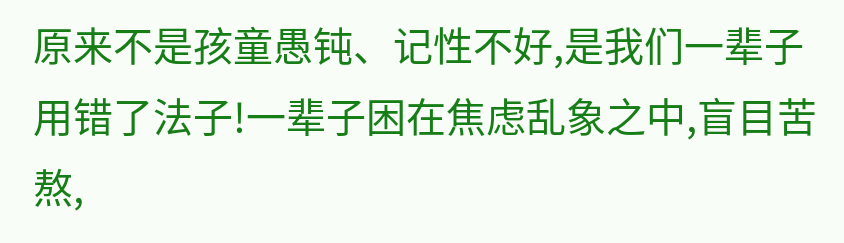原来不是孩童愚钝、记性不好,是我们一辈子用错了法子!一辈子困在焦虑乱象之中,盲目苦熬,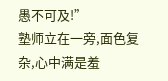愚不可及!”
塾师立在一旁,面色复杂,心中满是羞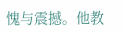愧与震撼。他教